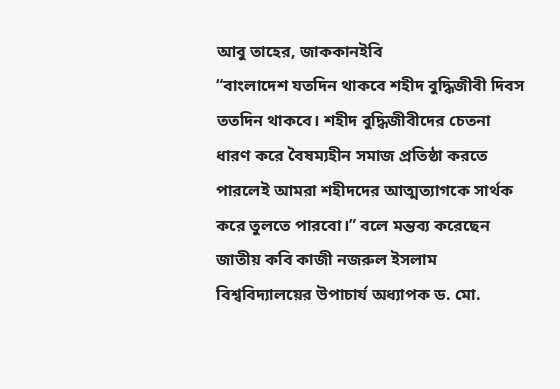আবু তাহের, জাককানইবি
“বাংলাদেশ যতদিন থাকবে শহীদ বুদ্ধিজীবী দিবস ততদিন থাকবে। শহীদ বুদ্ধিজীবীদের চেতনা ধারণ করে বৈষম্যহীন সমাজ প্রতিষ্ঠা করতে পারলেই আমরা শহীদদের আত্মত্যাগকে সার্থক করে তুলতে পারবো।” বলে মন্তব্য করেছেন জাতীয় কবি কাজী নজরুল ইসলাম বিশ্ববিদ্যালয়ের উপাচার্য অধ্যাপক ড. মো.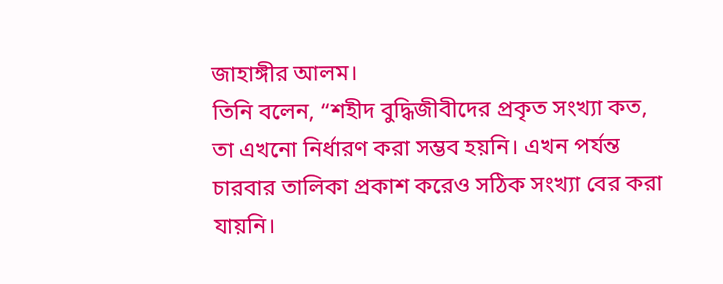জাহাঙ্গীর আলম।
তিনি বলেন, “শহীদ বুদ্ধিজীবীদের প্রকৃত সংখ্যা কত, তা এখনো নির্ধারণ করা সম্ভব হয়নি। এখন পর্যন্ত চারবার তালিকা প্রকাশ করেও সঠিক সংখ্যা বের করা যায়নি।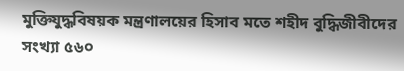মুক্তিযুদ্ধবিষয়ক মন্ত্রণালয়ের হিসাব মতে শহীদ বুদ্ধিজীবীদের সংখ্যা ৫৬০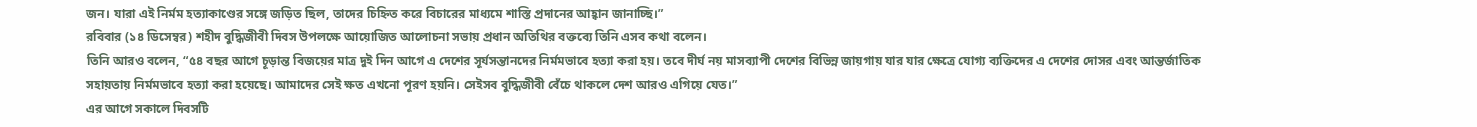জন। যারা এই নির্মম হত্যাকাণ্ডের সঙ্গে জড়িত ছিল, তাদের চিহ্নিত করে বিচারের মাধ্যমে শাস্তি প্রদানের আহ্বান জানাচ্ছি।”
রবিবার (১৪ ডিসেম্বর) শহীদ বুদ্ধিজীবী দিবস উপলক্ষে আয়োজিত আলোচনা সভায় প্রধান অতিথির বক্তব্যে তিনি এসব কথা বলেন।
তিনি আরও বলেন, “৫৪ বছর আগে চূড়ান্ত বিজয়ের মাত্র দুই দিন আগে এ দেশের সূর্যসন্তানদের নির্মমভাবে হত্যা করা হয়। তবে দীর্ঘ নয় মাসব্যাপী দেশের বিভিন্ন জায়গায় যার যার ক্ষেত্রে যোগ্য ব্যক্তিদের এ দেশের দোসর এবং আন্তর্জাতিক সহায়তায় নির্মমভাবে হত্যা করা হয়েছে। আমাদের সেই ক্ষত এখনো পূরণ হয়নি। সেইসব বুদ্ধিজীবী বেঁচে থাকলে দেশ আরও এগিয়ে যেত।”
এর আগে সকালে দিবসটি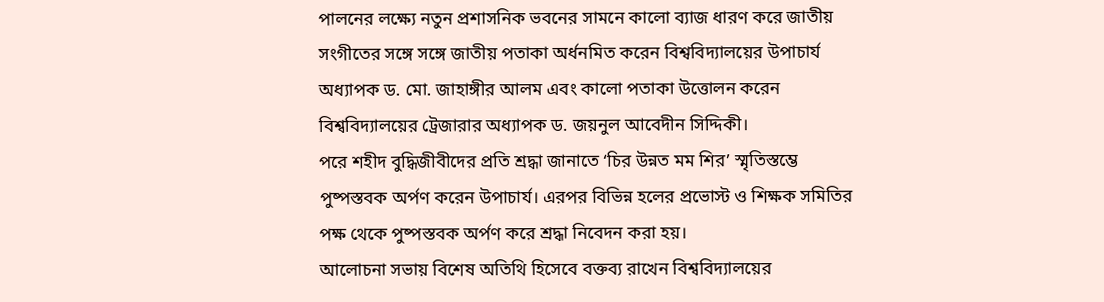পালনের লক্ষ্যে নতুন প্রশাসনিক ভবনের সামনে কালো ব্যাজ ধারণ করে জাতীয় সংগীতের সঙ্গে সঙ্গে জাতীয় পতাকা অর্ধনমিত করেন বিশ্ববিদ্যালয়ের উপাচার্য অধ্যাপক ড. মো. জাহাঙ্গীর আলম এবং কালো পতাকা উত্তোলন করেন বিশ্ববিদ্যালয়ের ট্রেজারার অধ্যাপক ড. জয়নুল আবেদীন সিদ্দিকী।
পরে শহীদ বুদ্ধিজীবীদের প্রতি শ্রদ্ধা জানাতে ‘চির উন্নত মম শির’ স্মৃতিস্তম্ভে পুষ্পস্তবক অর্পণ করেন উপাচার্য। এরপর বিভিন্ন হলের প্রভোস্ট ও শিক্ষক সমিতির পক্ষ থেকে পুষ্পস্তবক অর্পণ করে শ্রদ্ধা নিবেদন করা হয়।
আলোচনা সভায় বিশেষ অতিথি হিসেবে বক্তব্য রাখেন বিশ্ববিদ্যালয়ের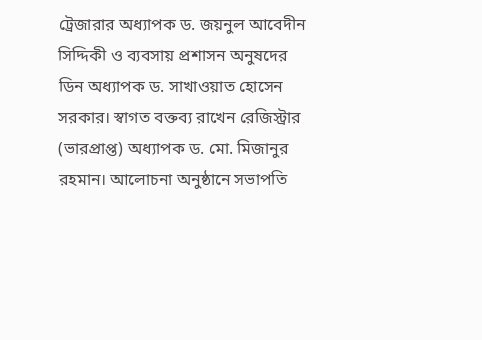ট্রেজারার অধ্যাপক ড. জয়নুল আবেদীন সিদ্দিকী ও ব্যবসায় প্রশাসন অনুষদের ডিন অধ্যাপক ড. সাখাওয়াত হোসেন সরকার। স্বাগত বক্তব্য রাখেন রেজিস্ট্রার (ভারপ্রাপ্ত) অধ্যাপক ড. মো. মিজানুর রহমান। আলোচনা অনুষ্ঠানে সভাপতি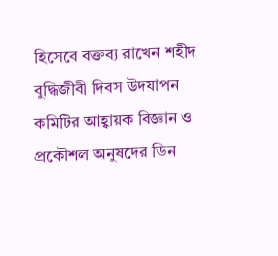হিসেবে বক্তব্য রাখেন শহীদ বুদ্ধিজীবী দিবস উদযাপন কমিটির আহ্বায়ক বিজ্ঞান ও প্রকৌশল অনুষদের ডিন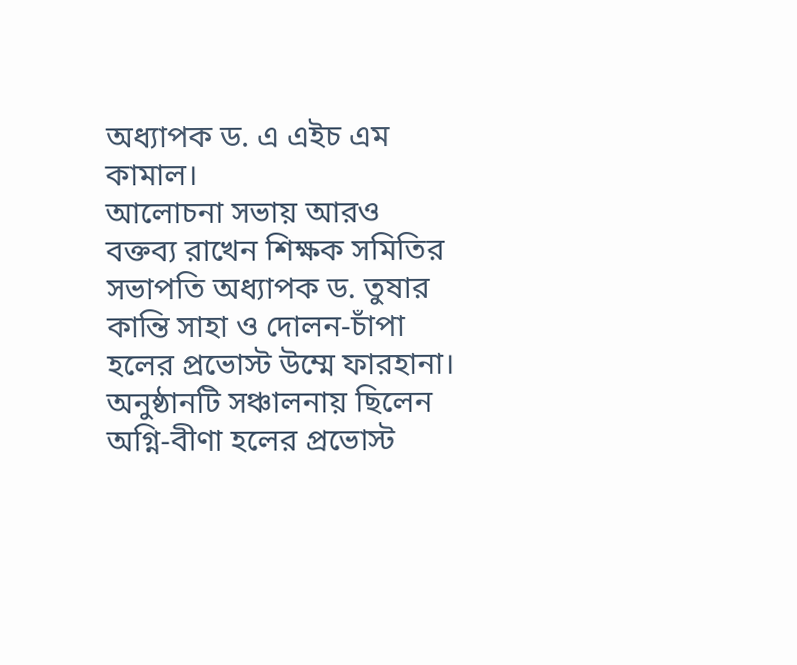অধ্যাপক ড. এ এইচ এম কামাল।
আলোচনা সভায় আরও বক্তব্য রাখেন শিক্ষক সমিতির সভাপতি অধ্যাপক ড. তুষার কান্তি সাহা ও দোলন-চাঁপা হলের প্রভোস্ট উম্মে ফারহানা। অনুষ্ঠানটি সঞ্চালনায় ছিলেন অগ্নি-বীণা হলের প্রভোস্ট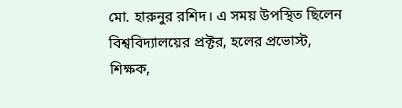মো. হারুনুর রশিদ। এ সময় উপস্থিত ছিলেন বিশ্ববিদ্যালয়ের প্রক্টর, হলের প্রভোস্ট, শিক্ষক,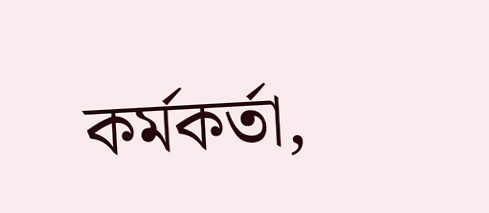কর্মকর্তা,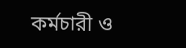কর্মচারী ও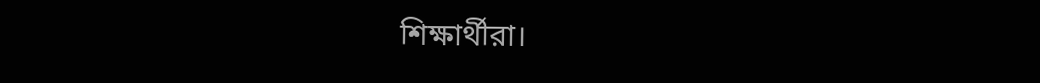শিক্ষার্থীরা।